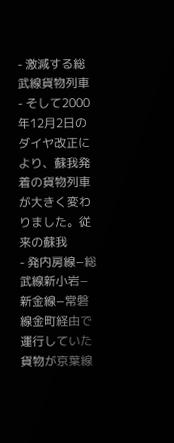- 激減する総武線貨物列車
- そして2000年12月2日のダイヤ改正により、蘇我発着の貨物列車が大きく変わりました。従来の蘇我
- 発内房線−総武線新小岩−新金線−常磐線金町経由で運行していた貨物が京葉線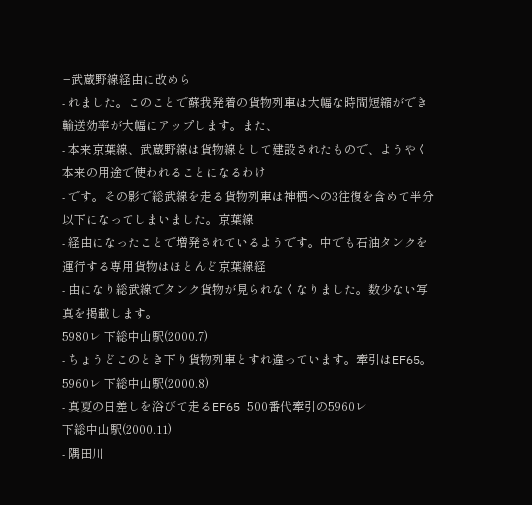−武蔵野線経由に改めら
- れました。このことで蘇我発着の貨物列車は大幅な時間短縮ができ輸送効率が大幅にアップします。また、
- 本来京葉線、武蔵野線は貨物線として建設されたもので、ようやく本来の用途で使われることになるわけ
- です。その影で総武線を走る貨物列車は神栖への3往復を含めて半分以下になってしまいました。京葉線
- 経由になったことで増発されているようです。中でも石油タンクを運行する専用貨物はほとんど京葉線経
- 由になり総武線でタンク貨物が見られなくなりました。数少ない写真を掲載します。
5980レ 下総中山駅(2000.7)
- ちょうどこのとき下り貨物列車とすれ違っています。牽引はEF65。
5960レ 下総中山駅(2000.8)
- 真夏の日差しを浴びて走るEF65 500番代牽引の5960レ
下総中山駅(2000.11)
- 隅田川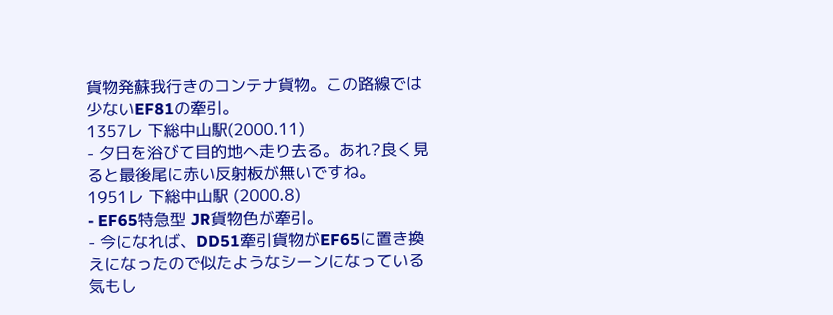貨物発蘇我行きのコンテナ貨物。この路線では少ないEF81の牽引。
1357レ 下総中山駅(2000.11)
- 夕日を浴びて目的地へ走り去る。あれ?良く見ると最後尾に赤い反射板が無いですね。
1951レ 下総中山駅 (2000.8)
- EF65特急型 JR貨物色が牽引。
- 今になれば、DD51牽引貨物がEF65に置き換えになったので似たようなシーンになっている気もし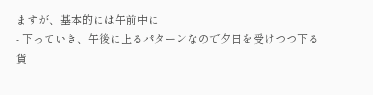ますが、基本的には午前中に
- 下っていき、午後に上るパターンなので夕日を受けつつ下る貨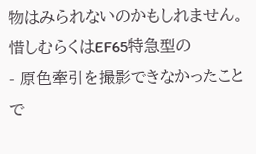物はみられないのかもしれません。惜しむらくはEF65特急型の
- 原色牽引を撮影できなかったことで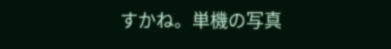すかね。単機の写真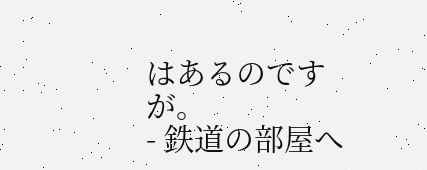はあるのですが。
- 鉄道の部屋へ